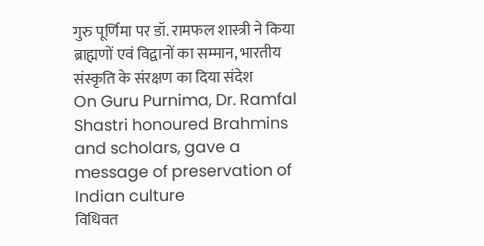गुरु पूर्णिमा पर डॉ. रामफल शास्त्री ने किया ब्राह्मणों एवं विद्वानों का सम्मान, भारतीय संस्कृति के संरक्षण का दिया संदेश
On Guru Purnima, Dr. Ramfal Shastri honoured Brahmins and scholars, gave a message of preservation of Indian culture
विधिवत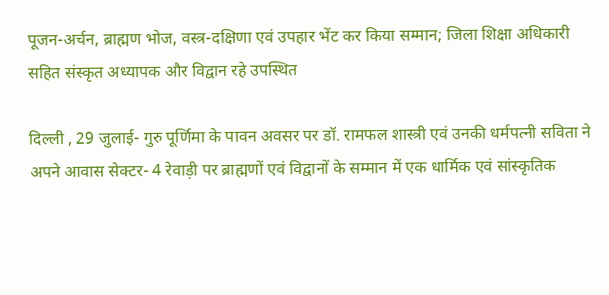पूजन-अर्चन, ब्राह्मण भोज, वस्त्र-दक्षिणा एवं उपहार भेंट कर किया सम्मान; जिला शिक्षा अधिकारी सहित संस्कृत अध्यापक और विद्वान रहे उपस्थित

दिल्ली , 29 जुलाई- गुरु पूर्णिमा के पावन अवसर पर डॉ. रामफल शास्त्री एवं उनकी धर्मपत्नी सविता ने अपने आवास सेक्टर- 4 रेवाड़ी पर ब्राह्मणों एवं विद्वानों के सम्मान में एक धार्मिक एवं सांस्कृतिक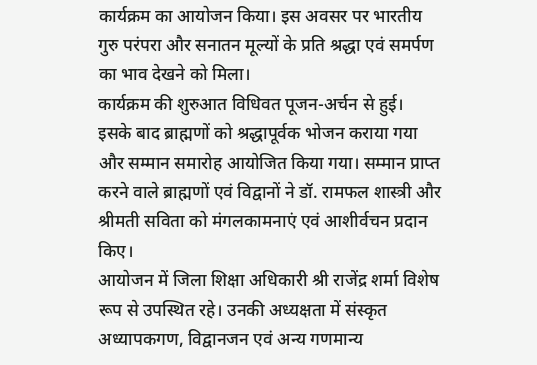कार्यक्रम का आयोजन किया। इस अवसर पर भारतीय गुरु परंपरा और सनातन मूल्यों के प्रति श्रद्धा एवं समर्पण का भाव देखने को मिला।
कार्यक्रम की शुरुआत विधिवत पूजन-अर्चन से हुई। इसके बाद ब्राह्मणों को श्रद्धापूर्वक भोजन कराया गया और सम्मान समारोह आयोजित किया गया। सम्मान प्राप्त करने वाले ब्राह्मणों एवं विद्वानों ने डॉ. रामफल शास्त्री और श्रीमती सविता को मंगलकामनाएं एवं आशीर्वचन प्रदान किए।
आयोजन में जिला शिक्षा अधिकारी श्री राजेंद्र शर्मा विशेष रूप से उपस्थित रहे। उनकी अध्यक्षता में संस्कृत अध्यापकगण, विद्वानजन एवं अन्य गणमान्य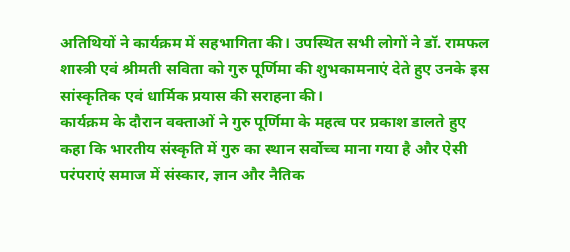अतिथियों ने कार्यक्रम में सहभागिता की। उपस्थित सभी लोगों ने डॉ. रामफल शास्त्री एवं श्रीमती सविता को गुरु पूर्णिमा की शुभकामनाएं देते हुए उनके इस सांस्कृतिक एवं धार्मिक प्रयास की सराहना की।
कार्यक्रम के दौरान वक्ताओं ने गुरु पूर्णिमा के महत्व पर प्रकाश डालते हुए कहा कि भारतीय संस्कृति में गुरु का स्थान सर्वोच्च माना गया है और ऐसी परंपराएं समाज में संस्कार, ज्ञान और नैतिक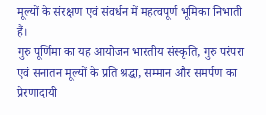मूल्यों के संरक्षण एवं संवर्धन में महत्वपूर्ण भूमिका निभाती हैं।
गुरु पूर्णिमा का यह आयोजन भारतीय संस्कृति, गुरु परंपरा एवं सनातन मूल्यों के प्रति श्रद्धा, सम्मान और समर्पण का प्रेरणादायी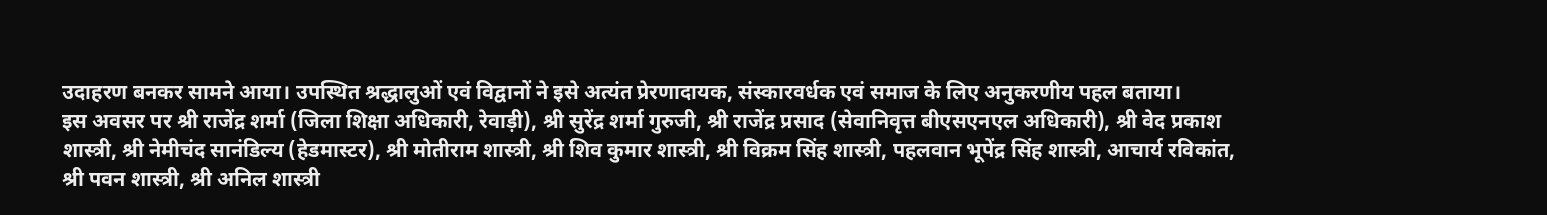उदाहरण बनकर सामने आया। उपस्थित श्रद्धालुओं एवं विद्वानों ने इसे अत्यंत प्रेरणादायक, संस्कारवर्धक एवं समाज के लिए अनुकरणीय पहल बताया।
इस अवसर पर श्री राजेंद्र शर्मा (जिला शिक्षा अधिकारी, रेवाड़ी), श्री सुरेंद्र शर्मा गुरुजी, श्री राजेंद्र प्रसाद (सेवानिवृत्त बीएसएनएल अधिकारी), श्री वेद प्रकाश शास्त्री, श्री नेमीचंद सानंडिल्य (हेडमास्टर), श्री मोतीराम शास्त्री, श्री शिव कुमार शास्त्री, श्री विक्रम सिंह शास्त्री, पहलवान भूपेंद्र सिंह शास्त्री, आचार्य रविकांत, श्री पवन शास्त्री, श्री अनिल शास्त्री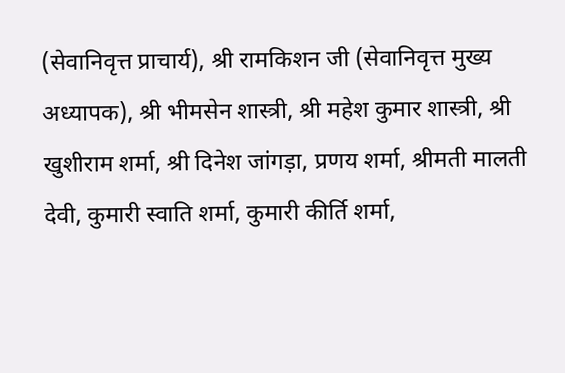(सेवानिवृत्त प्राचार्य), श्री रामकिशन जी (सेवानिवृत्त मुख्य अध्यापक), श्री भीमसेन शास्त्री, श्री महेश कुमार शास्त्री, श्री खुशीराम शर्मा, श्री दिनेश जांगड़ा, प्रणय शर्मा, श्रीमती मालती देवी, कुमारी स्वाति शर्मा, कुमारी कीर्ति शर्मा,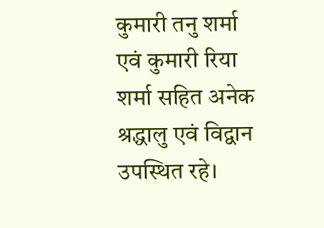कुमारी तनु शर्मा एवं कुमारी रिया शर्मा सहित अनेक श्रद्धालु एवं विद्वान उपस्थित रहे।